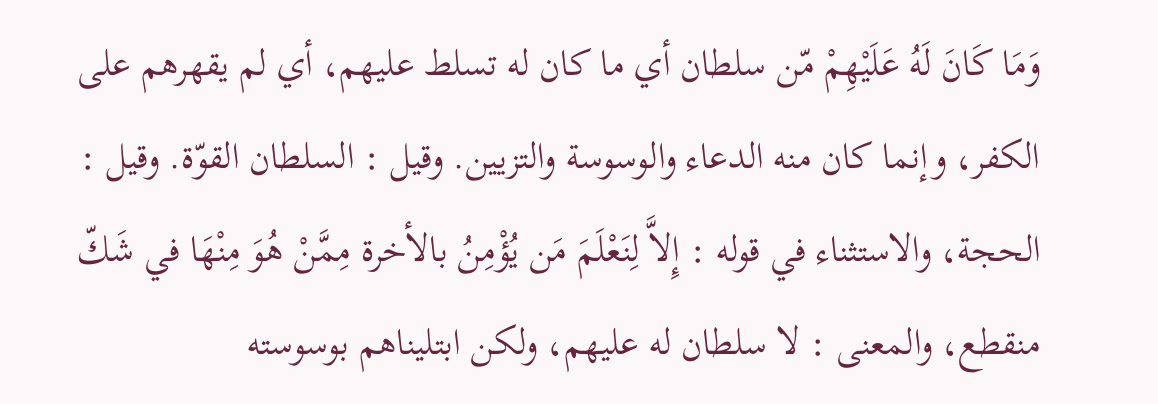وَمَا كَانَ لَهُ عَلَيْهِمْ مّن سلطان أي ما كان له تسلط عليهم، أي لم يقهرهم على الكفر، وإنما كان منه الدعاء والوسوسة والتزيين. وقيل : السلطان القوّة. وقيل : الحجة، والاستثناء في قوله : إِلاَّ لِنَعْلَمَ مَن يُؤْمِنُ بالأخرة مِمَّنْ هُوَ مِنْهَا في شَكّ منقطع، والمعنى : لا سلطان له عليهم، ولكن ابتليناهم بوسوسته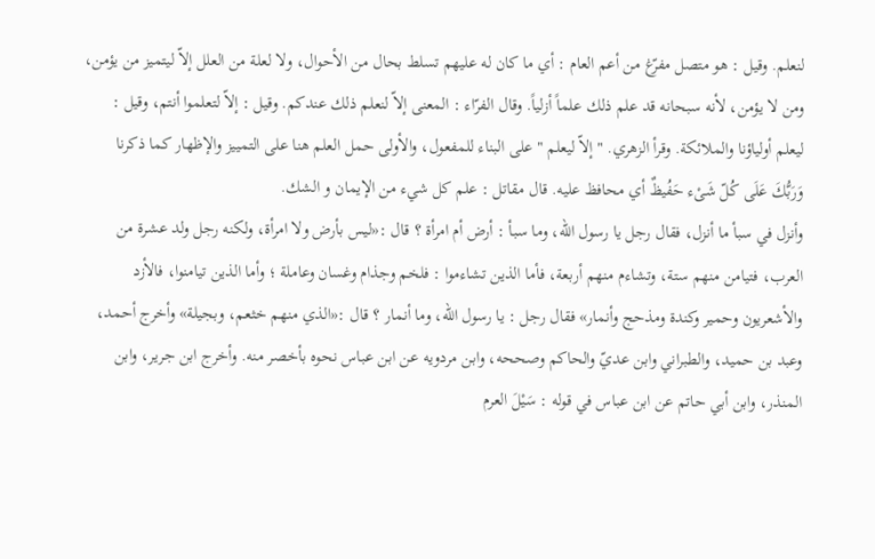لنعلم. وقيل : هو متصل مفرّغ من أعم العام : أي ما كان له عليهم تسلط بحال من الأحوال، ولا لعلة من العلل إلاّ ليتميز من يؤمن، ومن لا يؤمن، لأنه سبحانه قد علم ذلك علماً أزلياً. وقال الفرّاء : المعنى إلاّ لنعلم ذلك عندكم. وقيل : إلاّ لتعلموا أنتم، وقيل : ليعلم أولياؤنا والملائكة. وقرأ الزهري. " إلاّ ليعلم " على البناء للمفعول، والأولى حمل العلم هنا على التمييز والإظهار كما ذكرنا وَرَبُّكَ عَلَى كُلّ شَىْء حَفُيظٌ أي محافظ عليه. قال مقاتل : علم كل شيء من الإيمان و الشك.
وأنزل في سبأ ما أنزل، فقال رجل يا رسول الله، وما سبأ : أرض أم امرأة ؟ قال :«ليس بأرض ولا امرأة، ولكنه رجل ولد عشرة من العرب، فتيامن منهم ستة، وتشاءم منهم أربعة، فأما الذين تشاءموا : فلخم وجذام وغسان وعاملة ؛ وأما الذين تيامنوا، فالأزد والأشعريون وحمير وكندة ومذحج وأنمار» فقال رجل : يا رسول الله، وما أنمار ؟ قال :«الذي منهم خثعم، وبجيلة» وأخرج أحمد، وعبد بن حميد، والطبراني وابن عديّ والحاكم وصححه، وابن مردويه عن ابن عباس نحوه بأخصر منه. وأخرج ابن جرير، وابن المنذر، وابن أبي حاتم عن ابن عباس في قوله : سَيْلَ العرم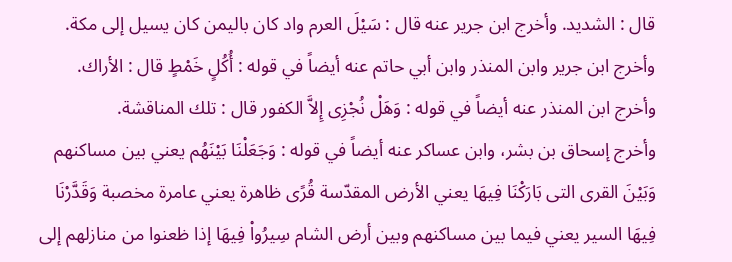قال : الشديد. وأخرج ابن جرير عنه قال : سَيْلَ العرم واد كان باليمن كان يسيل إلى مكة. وأخرج ابن جرير وابن المنذر وابن أبي حاتم عنه أيضاً في قوله : أُكُلٍ خَمْطٍ قال : الأراك. وأخرج ابن المنذر عنه أيضاً في قوله : وَهَلْ نُجْزِى إِلاَّ الكفور قال : تلك المناقشة.
وأخرج إسحاق بن بشر، وابن عساكر عنه أيضاً في قوله : وَجَعَلْنَا بَيْنَهُم يعني بين مساكنهم وَبَيْنَ القرى التى بَارَكْنَا فِيهَا يعني الأرض المقدّسة قُرًى ظاهرة يعني عامرة مخصبة وَقَدَّرْنَا فِيهَا السير يعني فيما بين مساكنهم وبين أرض الشام سِيرُواْ فِيهَا إذا ظعنوا من منازلهم إلى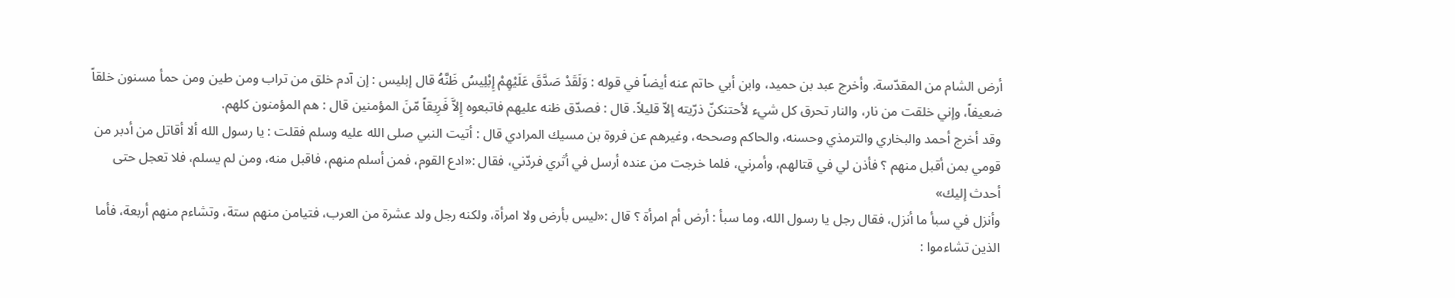أرض الشام من المقدّسة. وأخرج عبد بن حميد، وابن أبي حاتم عنه أيضاً في قوله : وَلَقَدْ صَدَّقَ عَلَيْهِمْ إِبْلِيسُ ظَنَّهُ قال إبليس : إن آدم خلق من تراب ومن طين ومن حمأ مسنون خلقاً ضعيفاً، وإني خلقت من نار، والنار تحرق كل شيء لأحتنكنّ ذرّيته إلاّ قليلاً. قال : فصدّق ظنه عليهم فاتبعوه إِلاَّ فَرِيقاً مّنَ المؤمنين قال : هم المؤمنون كلهم.
وقد أخرج أحمد والبخاري والترمذي وحسنه، والحاكم وصححه، وغيرهم عن فروة بن مسيك المرادي قال : أتيت النبي صلى الله عليه وسلم فقلت : يا رسول الله ألا أقاتل من أدبر من قومي بمن أقبل منهم ؟ فأذن لي في قتالهم، وأمرني، فلما خرجت من عنده أرسل في أثري فردّني، فقال :«ادع القوم، فمن أسلم منهم، فاقبل منه، ومن لم يسلم، فلا تعجل حتى أحدث إليك»
وأنزل في سبأ ما أنزل، فقال رجل يا رسول الله، وما سبأ : أرض أم امرأة ؟ قال :«ليس بأرض ولا امرأة، ولكنه رجل ولد عشرة من العرب، فتيامن منهم ستة، وتشاءم منهم أربعة، فأما الذين تشاءموا :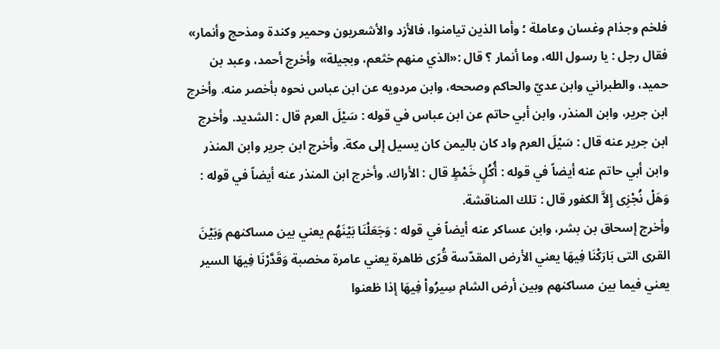فلخم وجذام وغسان وعاملة ؛ وأما الذين تيامنوا، فالأزد والأشعريون وحمير وكندة ومذحج وأنمار» فقال رجل : يا رسول الله، وما أنمار ؟ قال :«الذي منهم خثعم، وبجيلة» وأخرج أحمد، وعبد بن حميد، والطبراني وابن عديّ والحاكم وصححه، وابن مردويه عن ابن عباس نحوه بأخصر منه. وأخرج ابن جرير، وابن المنذر، وابن أبي حاتم عن ابن عباس في قوله : سَيْلَ العرم قال : الشديد. وأخرج ابن جرير عنه قال : سَيْلَ العرم واد كان باليمن كان يسيل إلى مكة. وأخرج ابن جرير وابن المنذر وابن أبي حاتم عنه أيضاً في قوله : أُكُلٍ خَمْطٍ قال : الأراك. وأخرج ابن المنذر عنه أيضاً في قوله : وَهَلْ نُجْزِى إِلاَّ الكفور قال : تلك المناقشة.
وأخرج إسحاق بن بشر، وابن عساكر عنه أيضاً في قوله : وَجَعَلْنَا بَيْنَهُم يعني بين مساكنهم وَبَيْنَ القرى التى بَارَكْنَا فِيهَا يعني الأرض المقدّسة قُرًى ظاهرة يعني عامرة مخصبة وَقَدَّرْنَا فِيهَا السير يعني فيما بين مساكنهم وبين أرض الشام سِيرُواْ فِيهَا إذا ظعنوا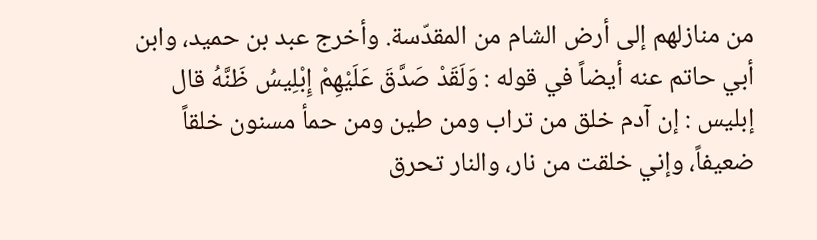من منازلهم إلى أرض الشام من المقدّسة. وأخرج عبد بن حميد، وابن أبي حاتم عنه أيضاً في قوله : وَلَقَدْ صَدَّقَ عَلَيْهِمْ إِبْلِيسُ ظَنَّهُ قال إبليس : إن آدم خلق من تراب ومن طين ومن حمأ مسنون خلقاً ضعيفاً، وإني خلقت من نار، والنار تحرق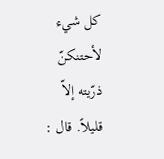كل شيء لأحتنكنّ ذرّيته إلاّ قليلاً. قال :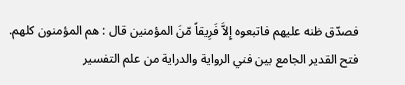فصدّق ظنه عليهم فاتبعوه إِلاَّ فَرِيقاً مّنَ المؤمنين قال : هم المؤمنون كلهم.
فتح القدير الجامع بين فني الرواية والدراية من علم التفسير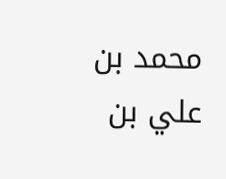محمد بن علي بن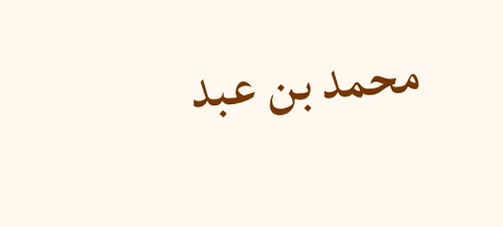محمد بن عبد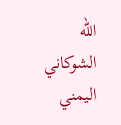الله الشوكاني اليمني